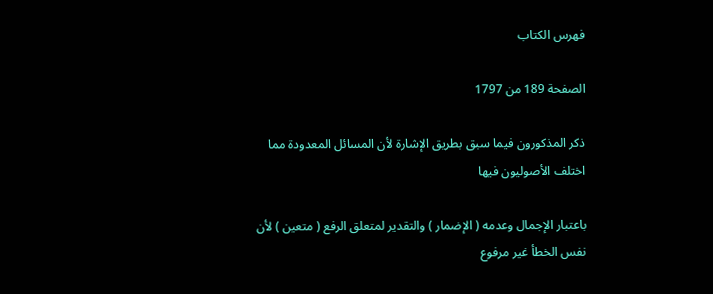فهرس الكتاب

الصفحة 189 من 1797

ذكر المذكورون فيما سبق بطريق الإشارة لأن المسائل المعدودة مما اختلف الأصوليون فيها

باعتبار الإجمال وعدمه ( الإضمار ) والتقدير لمتعلق الرفع ( متعين ) لأن نفس الخطأ غير مرفوع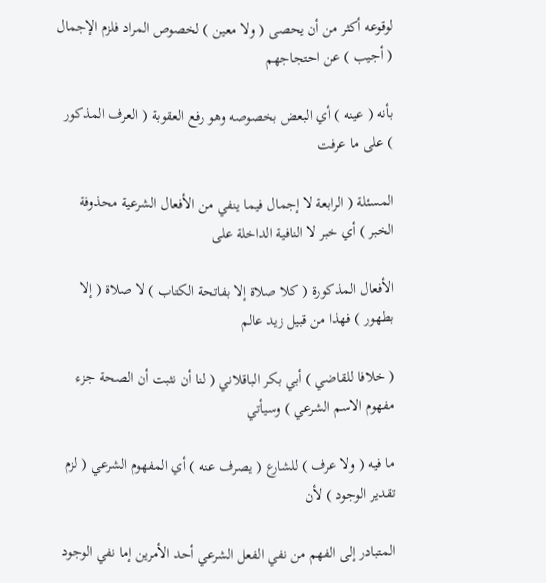لوقوعه أكثر من أن يحصى ( ولا معين ) لخصوص المراد فلزم الإجمال ( أجيب ) عن احتجاجهم

بأنه ( عينه ) أي البعض بخصوصه وهو رفع العقوبة ( العرف المذكور ) على ما عرفت

المسئلة ( الرابعة لا إجمال فيما ينفي من الأفعال الشرعية محذوفة الخبر ) أي خبر لا النافية الداخلة على

الأفعال المذكورة ( كلا صلاة إلا بفاتحة الكتاب ) لا صلاة ( إلا بطهور ) فهذا من قبيل زيد عالم

( خلافا للقاضي ) أبي بكر الباقلاني ( لنا أن نثبت أن الصحة جزء مفهوم الاسم الشرعي ) وسيأتي

ما فيه ( ولا عرف ) للشارع ( يصرف عنه ) أي المفهوم الشرعي ( لزم تقدير الوجود ) لأن

المتبادر إلى الفهم من نفي الفعل الشرعي أحد الأمرين إما نفي الوجود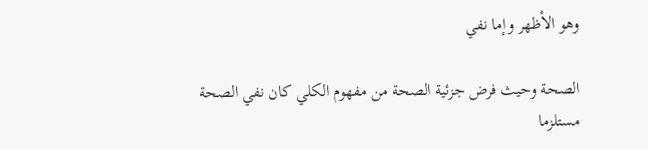وهو الأظهر وإما نفي

الصحة وحيث فرض جزئية الصحة من مفهوم الكلي كان نفي الصحة مستلزما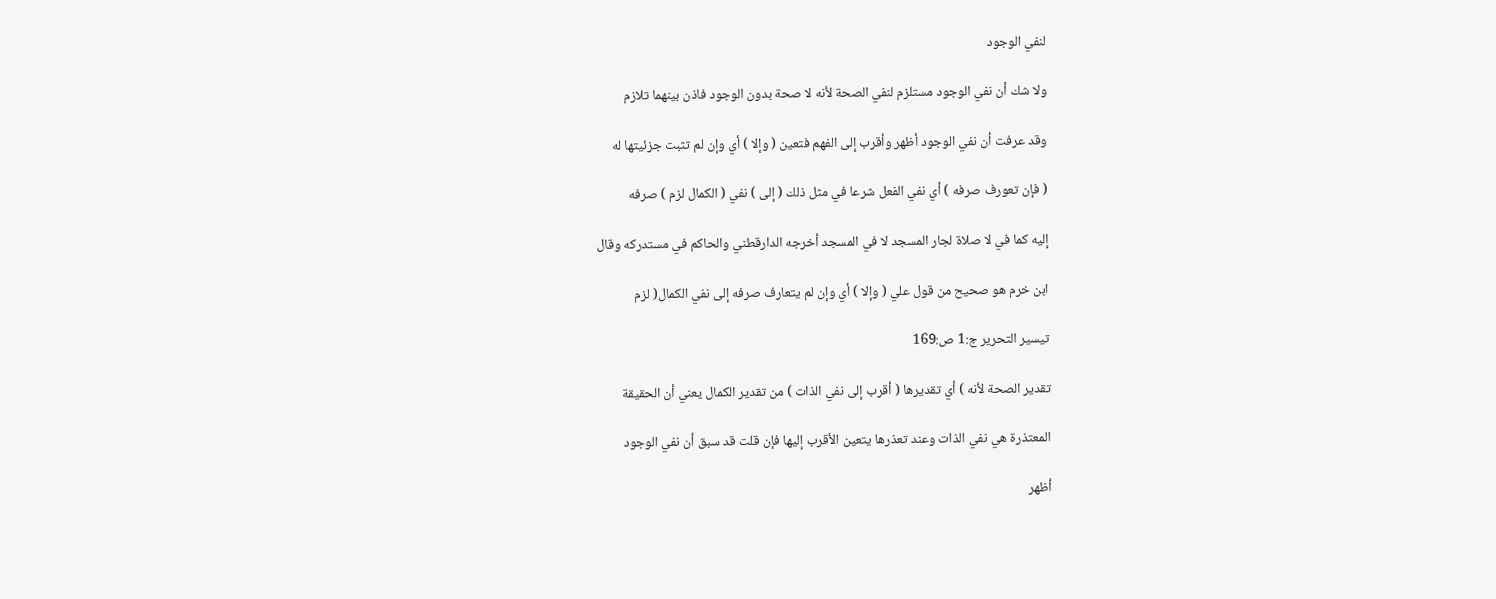لنفي الوجود

ولا شك أن نفي الوجود مستلزم لنفي الصحة لأنه لا صحة بدون الوجود فاذن بينهما تلازم

وقد عرفت أن نفي الوجود أظهر وأقرب إلى الفهم فتعين ( وإلا ) أي وإن لم تثبت جزئيتها له

( فإن تعورف صرفه ) أي نفي الفعل شرعا في مثل ذلك ( إلى ) نفي ( الكمال لزم ) صرفه

إليه كما في لا صلاة لجار المسجد لا في المسجد أخرجه الدارقطني والحاكم في مستدركه وقال

ابن خرم هو صحيح من قول علي ( وإلا ) أي وإن لم يتعارف صرفه إلى نفي الكمال( لزم

تيسير التحرير ج:1 ص:169

تقدير الصحة لأنه ) أي تقديرها ( أقرب إلى نفي الذات ) من تقدير الكمال يعني أن الحقيقة

المعتذرة هي نفي الذات وعند تعذرها يتعين الأقرب إليها فإن قلت قد سبق أن نفي الوجود

أظهر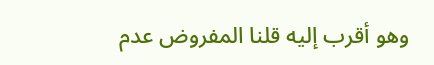وهو أقرب إليه قلنا المفروض عدم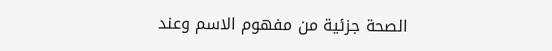الصحة جزئية من مفهوم الاسم وعند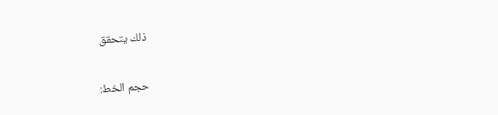ذلك يتحقق

حجم الخط: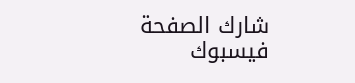شارك الصفحة
فيسبوك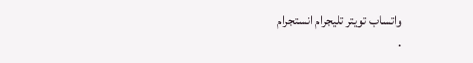واتساب تويتر تليجرام انستجرام
.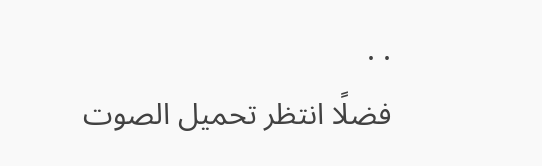. .
فضلًا انتظر تحميل الصوت